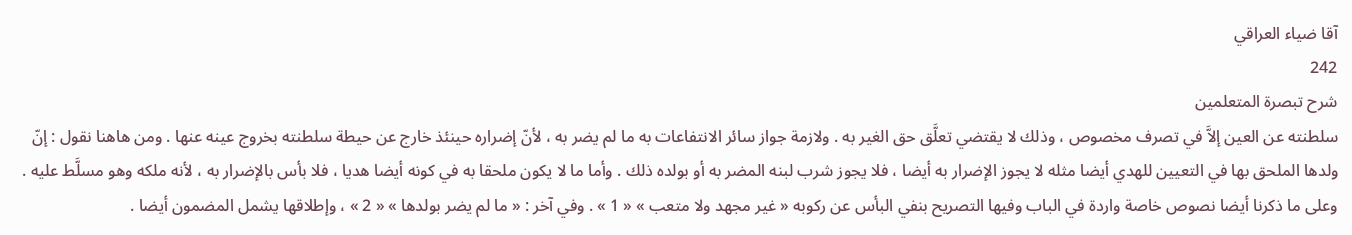آقا ضياء العراقي
242
شرح تبصرة المتعلمين
سلطنته عن العين إلاَّ في تصرف مخصوص ، وذلك لا يقتضي تعلَّق حق الغير به . ولازمة جواز سائر الانتفاعات به ما لم يضر به ، لأنّ إضراره حينئذ خارج عن حيطة سلطنته بخروج عينه عنها . ومن هاهنا نقول : إنّ ولدها الملحق بها في التعيين للهدي أيضا مثله لا يجوز الإضرار به أيضا ، فلا يجوز شرب لبنه المضر به أو بولده ذلك . وأما ما لا يكون ملحقا به في كونه أيضا هديا ، فلا بأس بالإضرار به ، لأنه ملكه وهو مسلَّط عليه . وعلى ما ذكرنا أيضا نصوص خاصة واردة في الباب وفيها التصريح بنفي البأس عن ركوبه « غير مجهد ولا متعب » « 1 » . وفي آخر : « ما لم يضر بولدها » « 2 » ، وإطلاقها يشمل المضمون أيضا .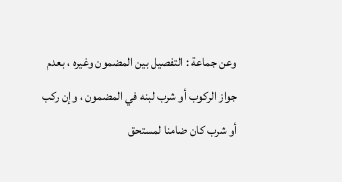وعن جماعة : التفصيل بين المضمون وغيره ، بعدم جواز الركوب أو شرب لبنه في المضمون ، وإن ركب أو شرب كان ضامنا لمستحق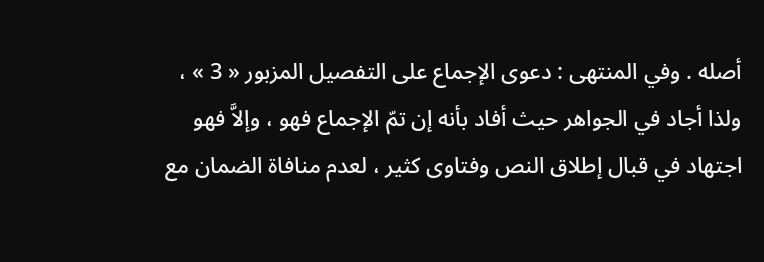أصله . وفي المنتهى : دعوى الإجماع على التفصيل المزبور « 3 » ، ولذا أجاد في الجواهر حيث أفاد بأنه إن تمّ الإجماع فهو ، وإلاَّ فهو اجتهاد في قبال إطلاق النص وفتاوى كثير ، لعدم منافاة الضمان مع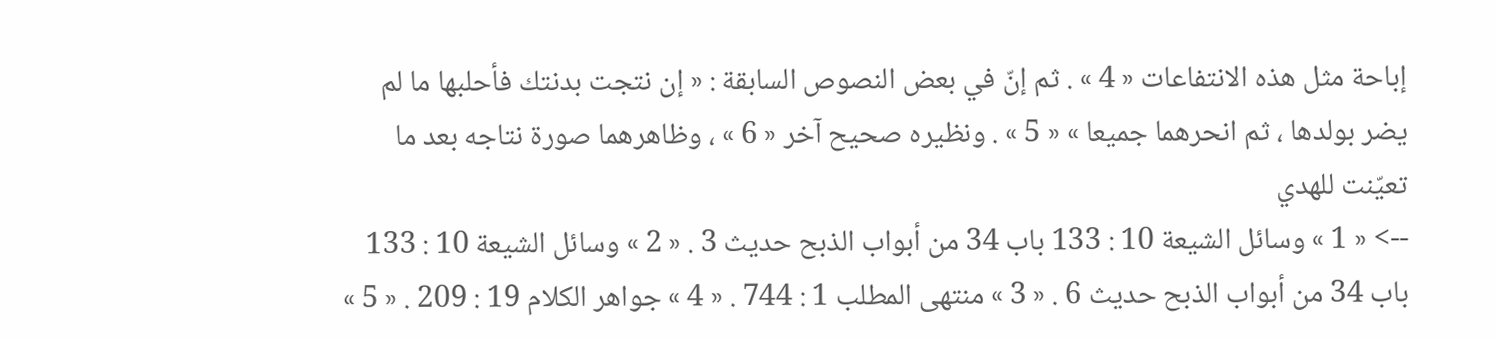إباحة مثل هذه الانتفاعات « 4 » . ثم إنّ في بعض النصوص السابقة : « إن نتجت بدنتك فأحلبها ما لم يضر بولدها ، ثم انحرهما جميعا » « 5 » . ونظيره صحيح آخر « 6 » ، وظاهرهما صورة نتاجه بعد ما تعيّنت للهدي
--> « 1 » وسائل الشيعة 10 : 133 باب 34 من أبواب الذبح حديث 3 . « 2 » وسائل الشيعة 10 : 133 باب 34 من أبواب الذبح حديث 6 . « 3 » منتهى المطلب 1 : 744 . « 4 » جواهر الكلام 19 : 209 . « 5 »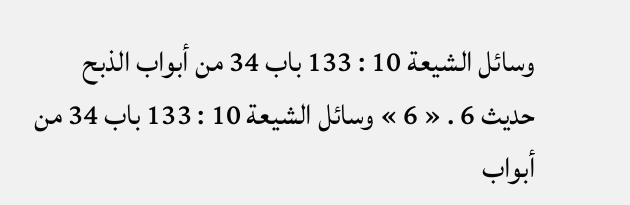وسائل الشيعة 10 : 133 باب 34 من أبواب الذبح حديث 6 . « 6 » وسائل الشيعة 10 : 133 باب 34 من أبواب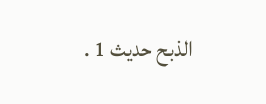الذبح حديث 1 .